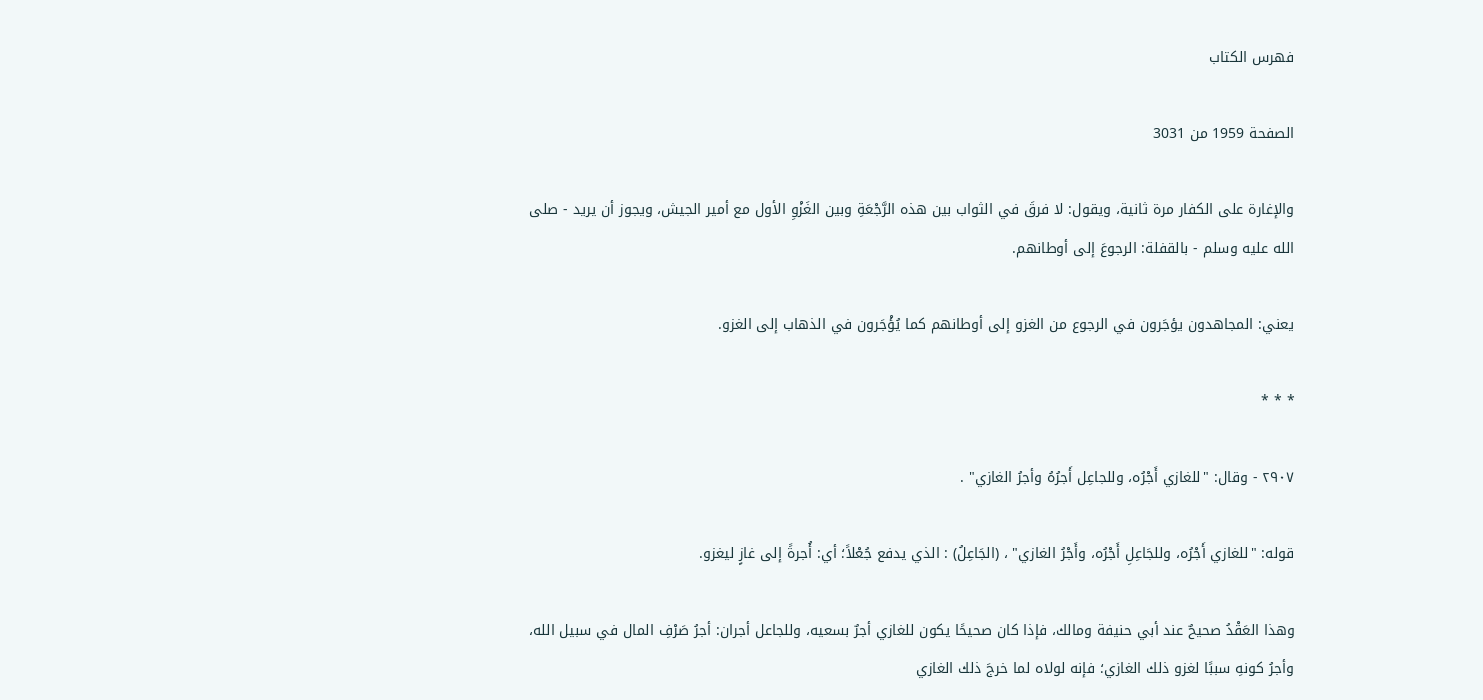فهرس الكتاب

الصفحة 1959 من 3031

والإغارة على الكفار مرة ثانية، ويقول: لا فرقَ في الثواب بين هذه الرَّجْعَةِ وبين الغَزْوِ الأول مع أمير الجيش، ويجوز أن يريد - صلى الله عليه وسلم - بالقفلة: الرجوعَ إلى أوطانهم.

يعني: المجاهدون يؤجَرون في الرجوع من الغزو إلى أوطانهم كما يُؤْجَرون في الذهاب إلى الغزو.

* * *

٢٩٠٧ - وقال: "للغازي أَجْرُه، وللجاعِل أَجرُهُ وأجرُ الغازي" .

قوله: "للغازي أَجْرُه، وللجَاعِلِ أَجْرُه، وأَجْرُ الغازي" ، (الجَاعِلُ) : الذي يدفع جُعْلاً؛ أي: أُجرةً إلى غازٍ ليغزو.

وهذا العَقْدُ صحيحٌ عند أبي حنيفة ومالك، فإذا كان صحيحًا يكون للغازي أجرٌ بسعيه، وللجاعل أجران: أجرُ صَرْفِ المال في سبيل الله، وأجرُ كونهِ سببًا لغزو ذلك الغازي؛ فإنه لولاه لما خرجَ ذلك الغازي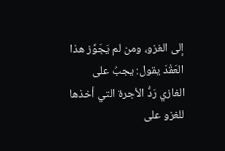إلى الغزو، ومن لم يَجَوِّز هذا العَقْدَ يقول: يجبُ على الغازي رَدُّ الأجرة التي أخذها للغزو على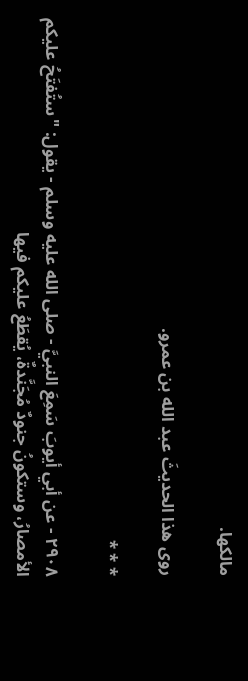مالكها.

روى هذا الحديثَ عبد الله بن عمرو.

* * *

٢٩٠٨ - عن أبي أيوبَ سَمِعَ النبيَّ - صلى الله عليه وسلم - يقول: "ستُفتَحُ عليكم الأمصارُ، وستكونُ جنودٌ مُجَنَّدةٌ، يُقطَعُ عليكم فيها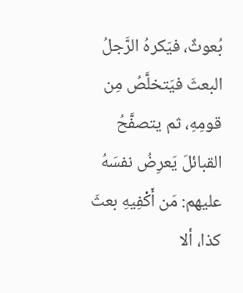بُعوثٌ، فيَكرهُ الرَّجلُ البعثَ فيَتخلَّصُ مِن قومِهِ، ثم يتصفَّحُ القبائلَ يَعرِضُ نفسَهُ عليهم: مَن أَكْفِيهِ بعثَ كذا، ألا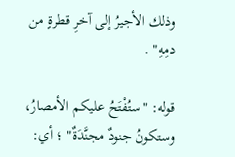وذلك الأجيرُ إلى آخرِ قطرةٍ من دمِهِ" .

قوله: "ستُفْتَحُ عليكم الأمصارُ، وستكونُ جنودٌ مجنَّدَةٌ" ؛ أي: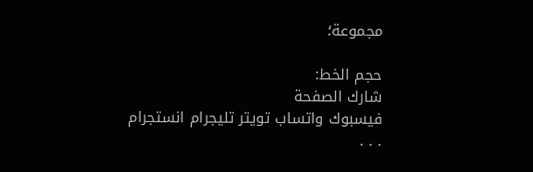مجموعة؛

حجم الخط:
شارك الصفحة
فيسبوك واتساب تويتر تليجرام انستجرام
. . .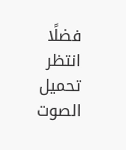فضلًا انتظر تحميل الصوت